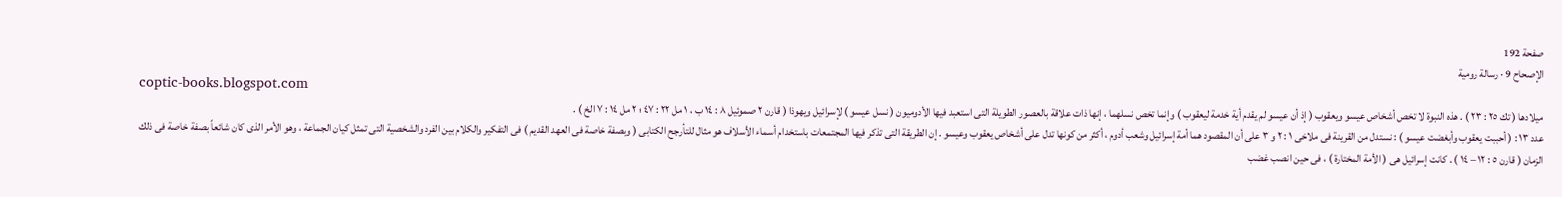صفحة 192
الإصحاح 9 · رسالة رومية
coptic-books.blogspot.com
ميلادها ( تك ٢٥ : ٢٣ ) . هذه النبوة لا تخص أشخاص عيسو ويعقوب ( إذ أن عيسو لم يقدم أية خدمة ليعقوب ) وإنما تخص نسلهما ، إنها ذات علاقة بالعصور الطويلة التى استعبد فيها الأدوميون ( نسل عيسو ) لإسرائيل ويهوذا ( قارن ٢ صموئيل ٨ : ١٤ ب ، ١ مل ٢٢ : ٤٧ ؛ ٢ مل ١٤ : ٧ الخ ) .
عدد ١٣ : ( أحببت يعقوب وأبغضت عيسو ) : نستدل من القرينة فى ملاخى ١ : ٢ و ٣ على أن المقصود هما أمة إسرائيل وشعب أدوم ، أكثر من كونها تدل على أشخاص يعقوب وعيسو . إن الطريقة التى تذكر فيها المجتمعات باستخدام أسماء الأسلاف هو مثال للتأرجح الكتابى ( وبصفة خاصة فى العهد القديم ) فى التفكير والكلام بين الفرد والشخصية التى تمثل كيان الجماعة ، وهو الأمر الذى كان شائعاً بصفة خاصة فى ذلك الزمان ( قارن ٥ : ١٢ – ١٤ ) . كانت إسرائيل هى ( الأمة المختارة ) ، فى حين انصب غضب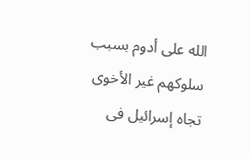الله على أدوم بسبب سلوكهم غير الأخوى تجاه إسرائيل فى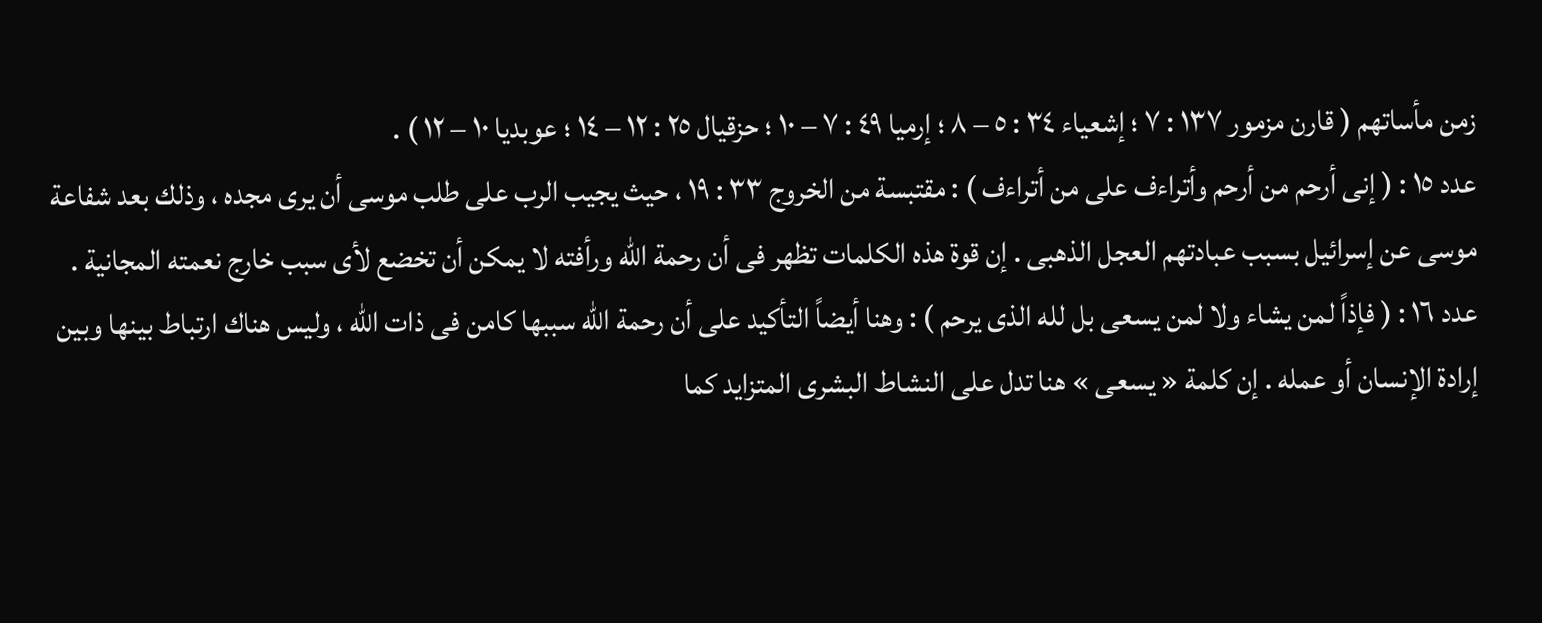زمن مأساتهم ( قارن مزمور ١٣٧ : ٧ ؛ إشعياء ٣٤ : ٥ – ٨ ؛ إرميا ٤٩ : ٧ – ١٠ ؛ حزقيال ٢٥ : ١٢ – ١٤ ؛ عوبديا ١٠ – ١٢ ) .
عدد ١٥ : ( إنى أرحم من أرحم وأتراءف على من أتراءف ) : مقتبسة من الخروج ٣٣ : ١٩ ، حيث يجيب الرب على طلب موسى أن يرى مجده ، وذلك بعد شفاعة موسى عن إسرائيل بسبب عبادتهم العجل الذهبى . إن قوة هذه الكلمات تظهر فى أن رحمة الله ورأفته لا يمكن أن تخضع لأى سبب خارج نعمته المجانية .
عدد ١٦ : ( فإذاً لمن يشاء ولا لمن يسعى بل لله الذى يرحم ) : وهنا أيضاً التأكيد على أن رحمة الله سببها كامن فى ذات الله ، وليس هناك ارتباط بينها وبين إرادة الإنسان أو عمله . إن كلمة « يسعى » هنا تدل على النشاط البشرى المتزايد كما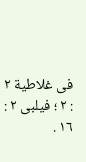فى غلاطية ٢ : ٢ ؛ فيلبى ٢ : ١٦ .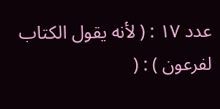عدد ١٧ : ( لأنه يقول الكتاب لفرعون ) : (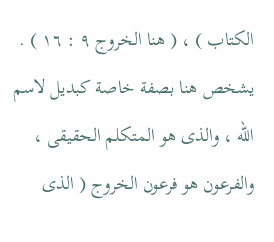الكتاب ) ، ( هنا الخروج ٩ : ١٦ ) .
يشخص هنا بصفة خاصة كبديل لاسم الله ، والذى هو المتكلم الحقيقى ، والفرعون هو فرعون الخروج ( الذى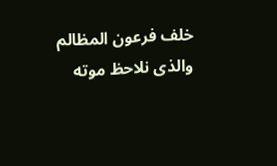خلف فرعون المظالم والذى نلاحظ موته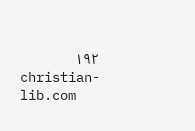١٩٢
christian-lib.com